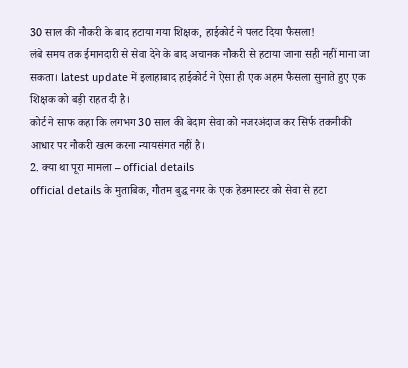30 साल की नौकरी के बाद हटाया गया शिक्षक, हाईकोर्ट ने पलट दिया फैसला!
लंबे समय तक ईमानदारी से सेवा देने के बाद अचानक नौकरी से हटाया जाना सही नहीं माना जा सकता। latest update में इलाहाबाद हाईकोर्ट ने ऐसा ही एक अहम फैसला सुनाते हुए एक शिक्षक को बड़ी राहत दी है।
कोर्ट ने साफ कहा कि लगभग 30 साल की बेदाग सेवा को नजरअंदाज कर सिर्फ तकनीकी आधार पर नौकरी खत्म करना न्यायसंगत नहीं है।
2. क्या था पूरा मामला – official details
official details के मुताबिक, गौतम बुद्ध नगर के एक हेडमास्टर को सेवा से हटा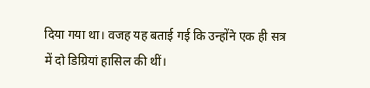दिया गया था। वजह यह बताई गई कि उन्होंने एक ही सत्र में दो डिग्रियां हासिल की थीं।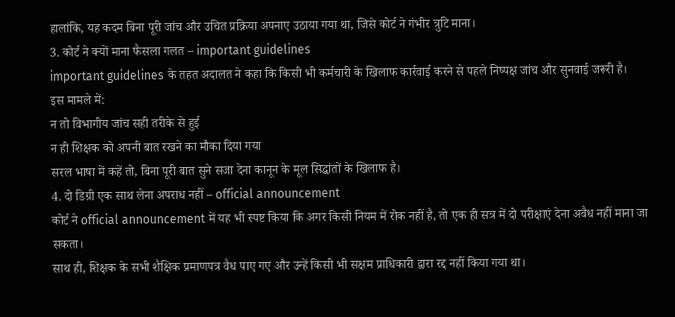हालांकि, यह कदम बिना पूरी जांच और उचित प्रक्रिया अपनाए उठाया गया था, जिसे कोर्ट ने गंभीर त्रुटि माना।
3. कोर्ट ने क्यों माना फैसला गलत – important guidelines
important guidelines के तहत अदालत ने कहा कि किसी भी कर्मचारी के खिलाफ कार्रवाई करने से पहले निष्पक्ष जांच और सुनवाई जरूरी है।
इस मामले में:
न तो विभागीय जांच सही तरीके से हुई
न ही शिक्षक को अपनी बात रखने का मौका दिया गया
सरल भाषा में कहें तो, बिना पूरी बात सुने सजा देना कानून के मूल सिद्धांतों के खिलाफ है।
4. दो डिग्री एक साथ लेना अपराध नहीं – official announcement
कोर्ट ने official announcement में यह भी स्पष्ट किया कि अगर किसी नियम में रोक नहीं है, तो एक ही सत्र में दो परीक्षाएं देना अवैध नहीं माना जा सकता।
साथ ही, शिक्षक के सभी शैक्षिक प्रमाणपत्र वैध पाए गए और उन्हें किसी भी सक्षम प्राधिकारी द्वारा रद्द नहीं किया गया था।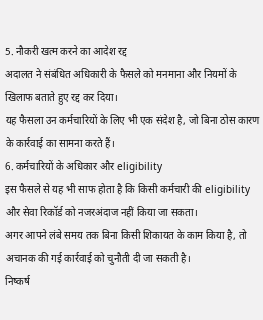5. नौकरी खत्म करने का आदेश रद्द
अदालत ने संबंधित अधिकारी के फैसले को मनमाना और नियमों के खिलाफ बताते हुए रद्द कर दिया।
यह फैसला उन कर्मचारियों के लिए भी एक संदेश है, जो बिना ठोस कारण के कार्रवाई का सामना करते हैं।
6. कर्मचारियों के अधिकार और eligibility
इस फैसले से यह भी साफ होता है कि किसी कर्मचारी की eligibility और सेवा रिकॉर्ड को नजरअंदाज नहीं किया जा सकता।
अगर आपने लंबे समय तक बिना किसी शिकायत के काम किया है, तो अचानक की गई कार्रवाई को चुनौती दी जा सकती है।
निष्कर्ष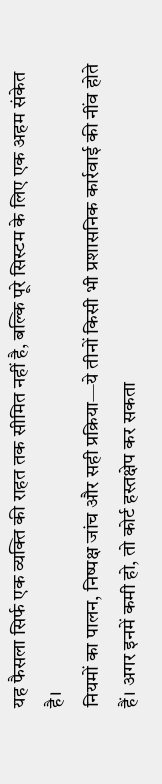यह फैसला सिर्फ एक व्यक्ति की राहत तक सीमित नहीं है, बल्कि पूरे सिस्टम के लिए एक अहम संकेत है।
नियमों का पालन, निष्पक्ष जांच और सही प्रक्रिया—ये तीनों किसी भी प्रशासनिक कार्रवाई की नींव होते हैं। अगर इनमें कमी हो, तो कोर्ट हस्तक्षेप कर सकता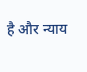है और न्याय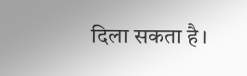दिला सकता है।